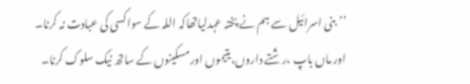’’بنی اسرائیل سے ہم نے پختہ عہدلیاتھاکہ اللہ کے سواکسی کی عبادت نہ کرنا۔
اور ماں باپ ،رشتے داروں،یتیموں اورمسکینوں کے ساتھ نیک سلوک کرنا۔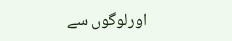اورلوگوں سے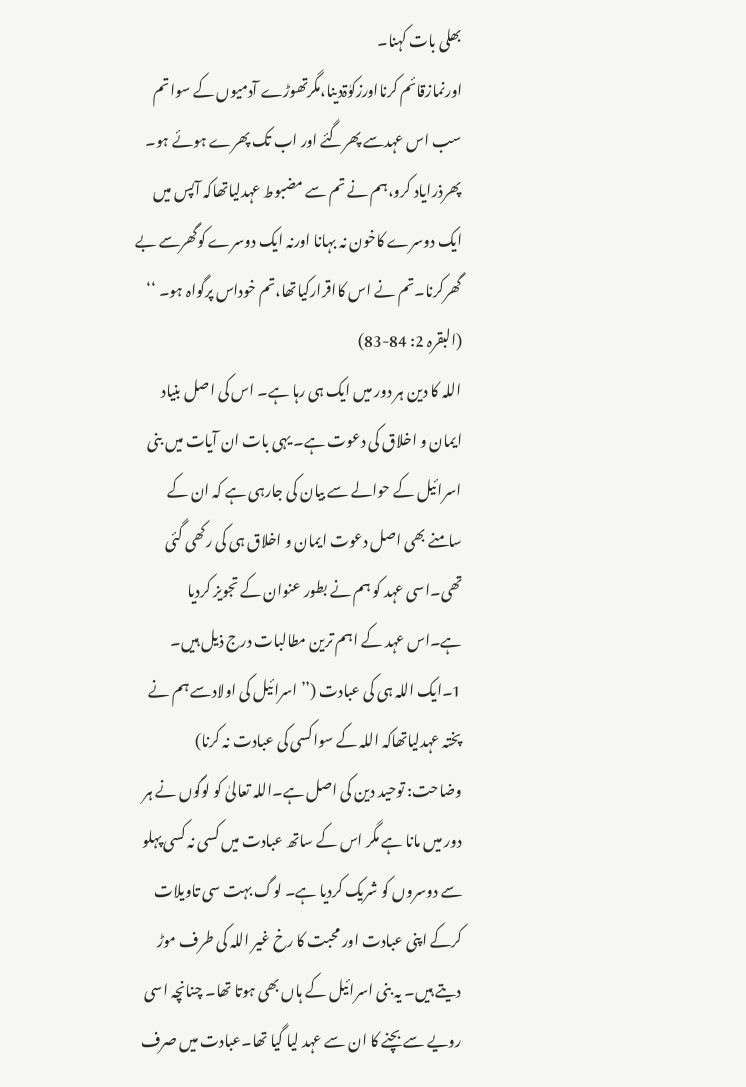بھلی بات کہنا۔
اورنمازقائم کرنااورزکوٰۃدینا،مگرتھوڑے آدمیوں کے سواتم سب اس عہدسے پھرگئے اور اب تک پھرے ہوئے ہو۔
پھرذرایاد کرو،ہم نے تم سے مضبوط عہدلیاتھاکہ آپس میں ایک دوسرے کاخون نہ بہانا اورنہ ایک دوسرے کوگھرسے بے گھرکرنا۔تم نے اس کااقرارکیاتھا،تم خوداس پرگواہ ہو۔ ‘‘ (البقرہ 2: 84-83)
اللہ کا دین ہر دور میں ایک ہی رہا ہے۔ اس کی اصل بنیاد ایمان و اخلاق کی دعوت ہے۔ یہی بات ان آیات میں بنی اسرائیل کے حوالے سے بیان کی جارہی ہے کہ ان کے سامنے بھی اصل دعوت ایمان و اخلاق ہی کی رکھی گئی تھی۔اسی عہد کو ہم نے بطور عنوان کے تجویز کردیا ہے۔اس عہد کے اہم ترین مطالبات درج ذیل ہیں۔
1۔ایک اللہ ہی کی عبادت (’’اسرائیل کی اولادسے ہم نے پختہ عہدلیاتھاکہ اللہ کے سواکسی کی عبادت نہ کرنا)
وضاحت: توحید دین کی اصل ہے۔اللہ تعالیٰ کو لوگوں نے ہر دور میں مانا ہے مگر اس کے ساتھ عبادت میں کسی نہ کسی پہلو سے دوسروں کو شریک کردیا ہے۔ لوگ بہت سی تاویلات کرکے اپنی عبادت اور محبت کا رخ غیر اللہ کی طرف موڑ دیتے ہیں۔ یہ بنی اسرائیل کے ہاں بھی ہوتا تھا۔ چنانچہ اسی رویے سے بچنے کا ان سے عہد لیا گیا تھا۔عبادت میں صرف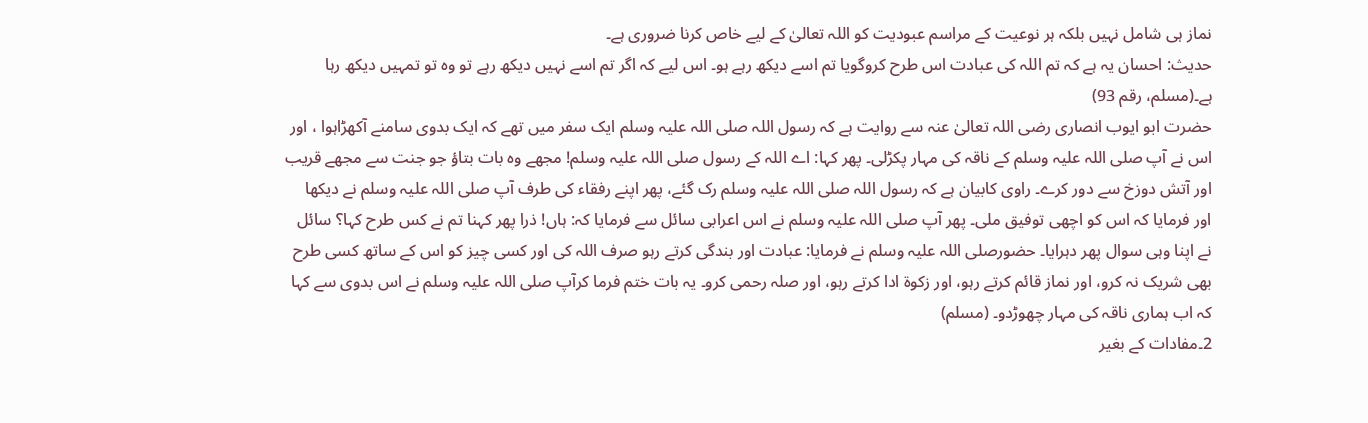نماز ہی شامل نہیں بلکہ ہر نوعیت کے مراسم عبودیت کو اللہ تعالیٰ کے لیے خاص کرنا ضروری ہے۔
حدیث: احسان یہ ہے کہ تم اللہ کی عبادت اس طرح کروگویا تم اسے دیکھ رہے ہو۔ اس لیے کہ اگر تم اسے نہیں دیکھ رہے تو وہ تو تمہیں دیکھ رہا ہے۔(مسلم، رقم 93)
حضرت ابو ایوب انصاری رضی اللہ تعالیٰ عنہ سے روایت ہے کہ رسول اللہ صلی اللہ علیہ وسلم ایک سفر میں تھے کہ ایک بدوی سامنے آکھڑاہوا ، اور اس نے آپ صلی اللہ علیہ وسلم کے ناقہ کی مہار پکڑلی۔ پھر کہا: اے اللہ کے رسول صلی اللہ علیہ وسلم! مجھے وہ بات بتاؤ جو جنت سے مجھے قریب اور آتش دوزخ سے دور کرے۔ راوی کابیان ہے کہ رسول اللہ صلی اللہ علیہ وسلم رک گئے، پھر اپنے رفقاء کی طرف آپ صلی اللہ علیہ وسلم نے دیکھا اور فرمایا کہ اس کو اچھی توفیق ملی۔ پھر آپ صلی اللہ علیہ وسلم نے اس اعرابی سائل سے فرمایا کہ: ہاں! ذرا پھر کہنا تم نے کس طرح کہا؟ سائل نے اپنا وہی سوال پھر دہرایا۔ حضورصلی اللہ علیہ وسلم نے فرمایا: عبادت اور بندگی کرتے رہو صرف اللہ کی اور کسی چیز کو اس کے ساتھ کسی طرح بھی شریک نہ کرو، اور نماز قائم کرتے رہو، اور زکوۃ ادا کرتے رہو، اور صلہ رحمی کرو۔ یہ بات ختم فرما کرآپ صلی اللہ علیہ وسلم نے اس بدوی سے کہا کہ اب ہماری ناقہ کی مہار چھوڑدو۔ (مسلم)
2۔مفادات کے بغیر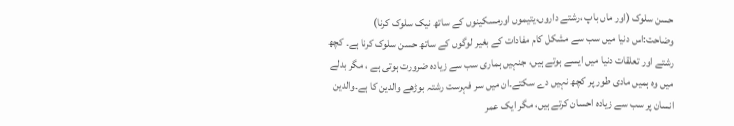حسن سلوک (اور ماں باپ ،رشتے داروں،یتیموں اورمسکینوں کے ساتھ نیک سلوک کرنا)
وضاحت:اس دنیا میں سب سے مشکل کام مفادات کے بغیر لوگوں کے ساتھ حسن سلوک کرنا ہے۔ کچھ رشتے اور تعلقات دنیا میں ایسے ہوتے ہیں، جنہیں ہماری سب سے زیادہ ضرورت ہوتی ہے ، مگر بدلے میں وہ ہمیں مادی طور پر کچھ نہیں دے سکتے۔ان میں سر فہرست رشتہ بوڑھے والدین کا ہے۔والدین انسان پر سب سے زیادہ احسان کرتے ہیں، مگر ایک عمر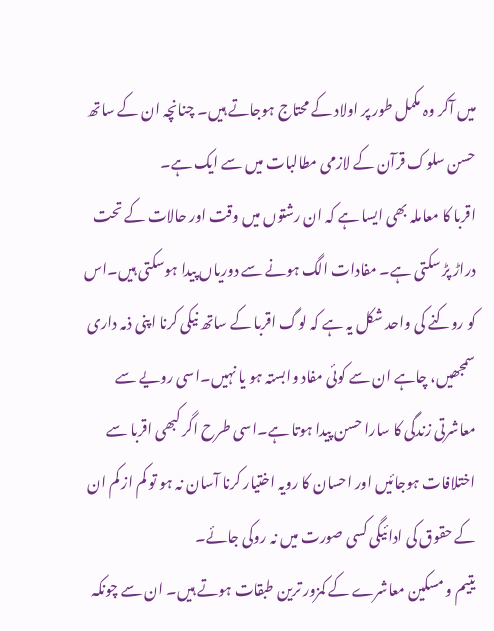میں آکر وہ مکمل طور پر اولاد کے محتاج ہوجاتے ہیں۔ چنانچہ ان کے ساتھ حسن سلوک قرآن کے لازمی مطالبات میں سے ایک ہے۔
اقربا کا معاملہ بھی ایسا ہے کہ ان رشتوں میں وقت اور حالات کے تحت دراڑ پڑ سکتی ہے۔ مفادات الگ ہونے سے دوریاں پیدا ہوسکتی ہیں۔اس کو روکنے کی واحد شکل یہ ہے کہ لوگ اقربا کے ساتھ نیکی کرنا اپنی ذمہ داری سمجھیں، چاہے ان سے کوئی مفاد وابستہ ہو یا نہیں۔اسی رویے سے معاشرتی زندگی کا سارا حسن پیدا ہوتا ہے۔اسی طرح اگر کبھی اقربا سے اختلافات ہوجائیں اور احسان کا رویہ اختیار کرنا آسان نہ ہو تو کم از کم ان کے حقوق کی ادائیگی کسی صورت میں نہ روکی جائے۔
یتیم و مسکین معاشرے کے کمزور ترین طبقات ہوتے ہیں۔ ان سے چونکہ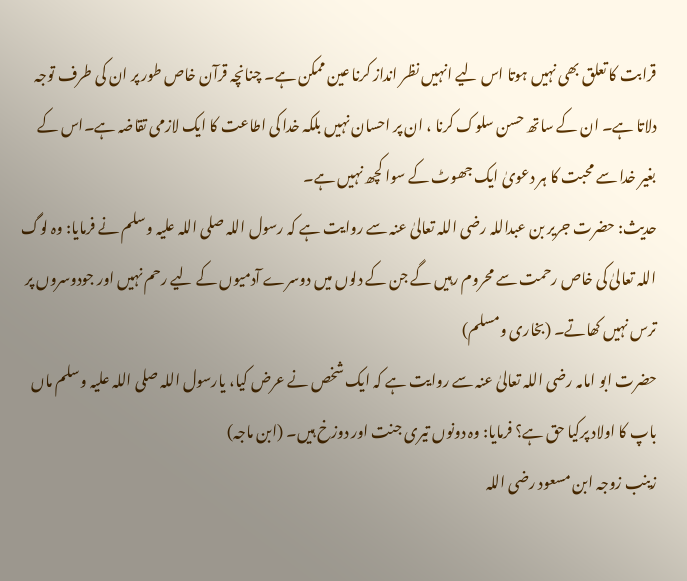قرابت کا تعلق بھی نہیں ہوتا اس لیے انہیں نظر انداز کرنا عین ممکن ہے۔ چنانچہ قرآن خاص طور پر ان کی طرف توجہ دلاتا ہے۔ ان کے ساتھ حسن سلوک کرنا ، ان پر احسان نہیں بلکہ خدا کی اطاعت کا ایک لازمی تقاضہ ہے۔اس کے بغیر خدا سے محبت کا ہر دعویٰ ایک جھوٹ کے سوا کچھ نہیں ہے۔
حدیث: حضرت جریر بن عبداللہ رضی اللہ تعالیٰ عنہ سے روایت ہے کہ رسول اللہ صلی اللہ علیہ وسلم نے فرمایا: وہ لوگ اللہ تعالیٰ کی خاص رحمت سے محروم رہیں گے جن کے دلوں میں دوسرے آدمیوں کے لیے رحم نہیں اور جودوسروں پر ترس نہیں کھاتے۔ (بخاری ومسلم)
حضرت ابو امامہ رضی اللہ تعالیٰ عنہ سے روایت ہے کہ ایک شخص نے عرض کیا، یارسول اللہ صلی اللہ علیہ وسلم ماں باپ کا اولاد پرکیا حق ہے؟ فرمایا: وہ دونوں تیری جنت اور دوزخ ہیں۔ (ابن ماجہ)
زینب زوجہ ابن مسعود رضی اللہ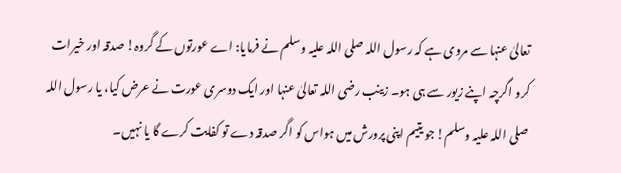تعالیٰ عنہا سے مروی ہے کہ رسول اللہ صلی اللہ علیہ وسلم نے فرمایا: اے عورتوں کے گروہ! صدقہ اور خیرات کرو اگرچہ اپنے زیور سے ہی ہو۔ زینب رضی اللہ تعالیٰ عنہا اور ایک دوسری عورت نے عرض کیا، یا رسول اللہ صلی اللہ علیہ وسلم! جو یتیم اپنی پرورش میں ہواس کو اگر صدقہ دے تو کفایت کرے گا یا نہیں۔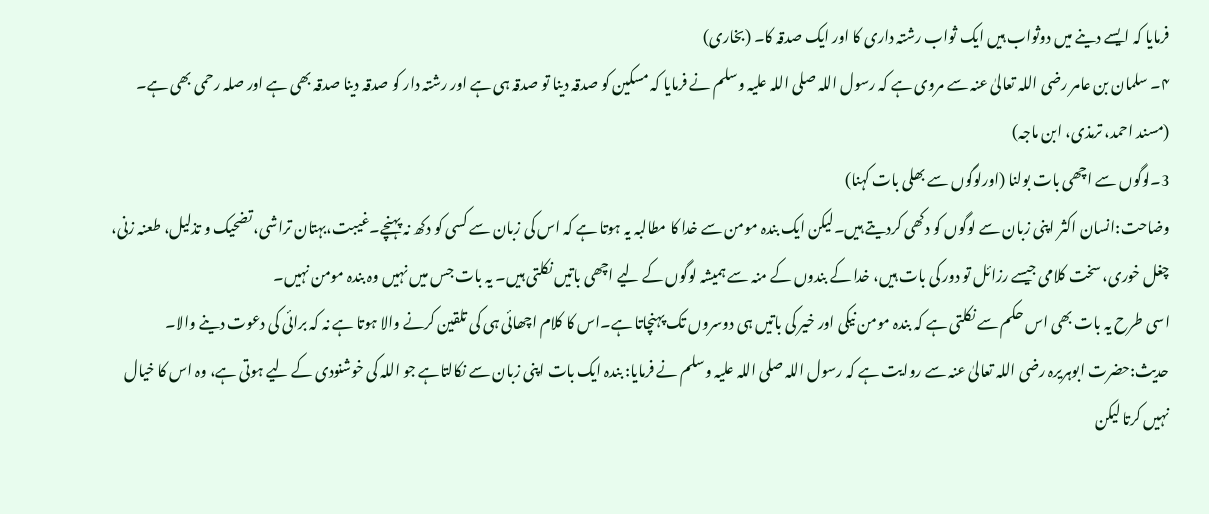فرمایا کہ ایسے دینے میں دوثواب ہیں ایک ثواب رشتہ داری کا اور ایک صدقہ کا۔ (بخاری)
۴۔ سلمان بن عامر رضی اللہ تعالیٰ عنہ سے مروی ہے کہ رسول اللہ صلی اللہ علیہ وسلم نے فرمایا کہ مسکین کو صدقہ دینا تو صدقہ ہی ہے اور رشتہ دار کو صدقہ دینا صدقہ بھی ہے اور صلہ رحمی بھی ہے۔ (مسند احمد، ترمذی، ابن ماجہ)
3۔لوگوں سے اچھی بات بولنا (اورلوگوں سے بھلی بات کہنا)
وضاحت:انسان اکثر اپنی زبان سے لوگوں کو دکھی کردیتے ہیں۔لیکن ایک بندہ مومن سے خدا کا مطالبہ یہ ہوتا ہے کہ اس کی زبان سے کسی کو دکھ نہ پہنچے۔غیبت،بہتان تراشی، تضحیک و تذلیل، طعنہ زنی، چغل خوری، سخت کلامی جیسے رزائل تو دور کی بات ہیں، خدا کے بندوں کے منہ سے ہمیشہ لوگوں کے لیے اچھی باتیں نکلتی ہیں۔ یہ بات جس میں نہیں وہ بندہ مومن نہیں۔
اسی طرح یہ بات بھی اس حکم سے نکلتی ہے کہ بندہ مومن نیکی اور خیر کی باتیں ہی دوسروں تک پہنچاتا ہے۔اس کا کلام اچھائی ہی کی تلقین کرنے والا ہوتا ہے نہ کہ برائی کی دعوت دینے والا۔
حدیث:حضرت ابوہریرہ رضی اللہ تعالیٰ عنہ سے روایت ہے کہ رسول اللہ صلی اللہ علیہ وسلم نے فرمایا: بندہ ایک بات اپنی زبان سے نکالتاہے جو اللہ کی خوشنودی کے لیے ہوتی ہے، وہ اس کا خیال نہیں کرتا لیکن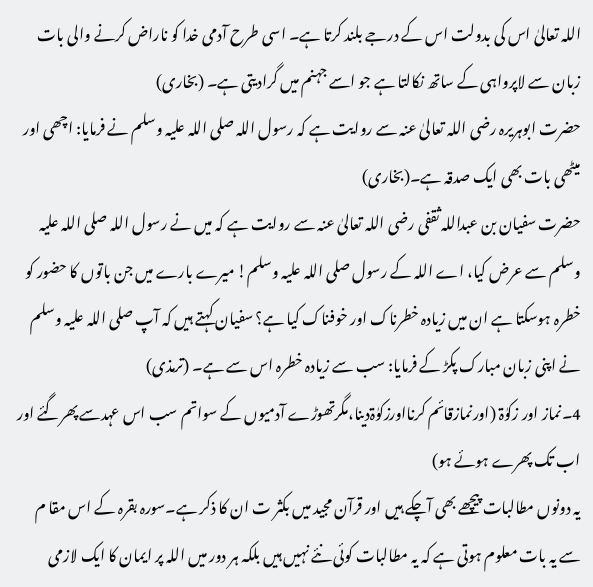اللہ تعالیٰ اس کی بدولت اس کے درجے بلند کرتا ہے۔ اسی طرح آدمی خدا کو ناراض کرنے والی بات زبان سے لاپرواہی کے ساتھ نکالتا ہے جو اسے جہنم میں گرادیتی ہے۔ (بخاری)
حضرت ابوہریرہ رضی اللہ تعالیٰ عنہ سے روایت ہے کہ رسول اللہ صلی اللہ علیہ وسلم نے فرمایا: اچھی اور میٹھی بات بھی ایک صدقہ ہے۔(بخاری)
حضرت سفیان بن عبداللہ ثقفی رضی اللہ تعالیٰ عنہ سے روایت ہے کہ میں نے رسول اللہ صلی اللہ علیہ وسلم سے عرض کیا، اے اللہ کے رسول صلی اللہ علیہ وسلم! میرے بارے میں جن باتوں کا حضور کو خطرہ ہوسکتا ہے ان میں زیادہ خطرناک اور خوفناک کیا ہے؟ سفیان کہتے ہیں کہ آپ صلی اللہ علیہ وسلم نے اپنی زبان مبارک پکڑ کے فرمایا: سب سے زیادہ خطرہ اس سے ہے۔ (ترمذی)
4۔نماز اور زکوٰۃ (اورنمازقائم کرنااورزکوٰۃدینا،مگرتھوڑے آدمیوں کے سواتم سب اس عہدسے پھرگئے اور اب تک پھرے ہوئے ہو)
یہ دونوں مطالبات پیچھے بھی آچکے ہیں اور قرآن مجید میں بکثر ت ان کا ذکر ہے۔سورہ بقرہ کے اس مقا م سے یہ بات معلوم ہوتی ہے کہ یہ مطالبات کوئی نئے نہیں ہیں بلکہ ہر دور میں اللہ پر ایمان کا ایک لازمی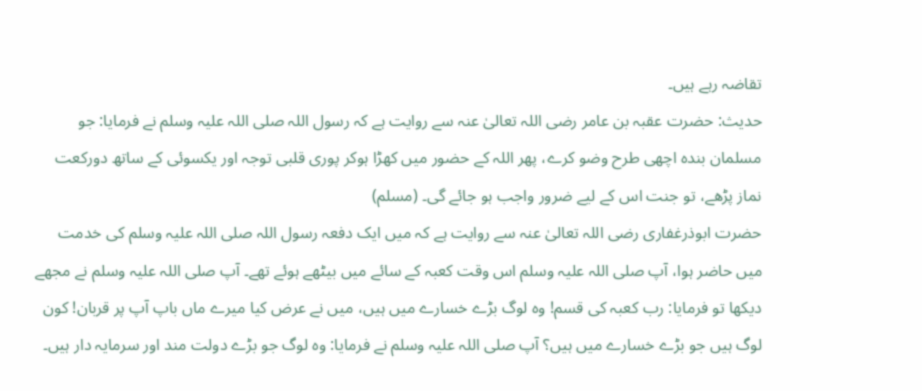تقاضہ رہے ہیں۔
حدیث: حضرت عقبہ بن عامر رضی اللہ تعالیٰ عنہ سے روایت ہے کہ رسول اللہ صلی اللہ علیہ وسلم نے فرمایا: جو مسلمان بندہ اچھی طرح وضو کرے، پھر اللہ کے حضور میں کھڑا ہوکر پوری قلبی توجہ اور یکسوئی کے ساتھ دورکعت نماز پڑھے، تو جنت اس کے لیے ضرور واجب ہو جائے گی۔ (مسلم)
حضرت ابوذرغفاری رضی اللہ تعالیٰ عنہ سے روایت ہے کہ میں ایک دفعہ رسول اللہ صلی اللہ علیہ وسلم کی خدمت میں حاضر ہوا، آپ صلی اللہ علیہ وسلم اس وقت کعبہ کے سائے میں بیٹھے ہوئے تھے۔ آپ صلی اللہ علیہ وسلم نے مجھے دیکھا تو فرمایا: رب کعبہ کی قسم! وہ لوگ بڑے خسارے میں ہیں، میں نے عرض کیا میرے ماں باپ آپ پر قربان! کون لوگ ہیں جو بڑے خسارے میں ہیں؟ آپ صلی اللہ علیہ وسلم نے فرمایا: وہ لوگ جو بڑے دولت مند اور سرمایہ دار ہیں۔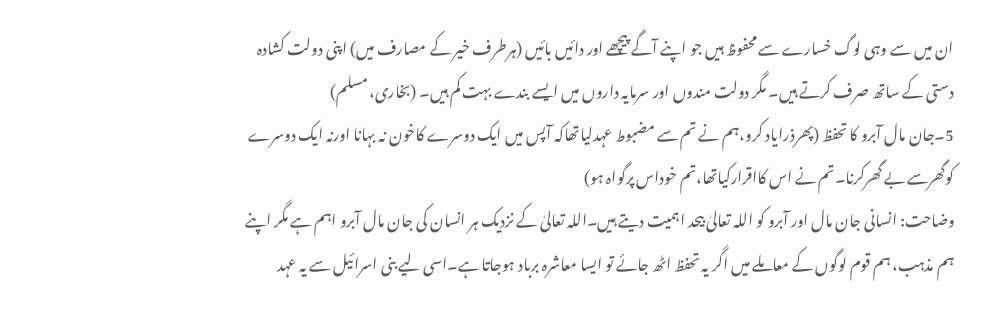ان میں سے وہی لوگ خسارے سے محفوظ ہیں جو اپنے آگے پیچھے اور دائیں بائیں (ہرطرف خیر کے مصارف میں) اپنی دولت کشادہ دستی کے ساتھ صرف کرتے ہیں۔ مگر دولت مندوں اور سرمایہ داروں میں ایسے بندے بہت کم ہیں۔ (بخاری، مسلم)
5۔جان مال آبرو کا تحفظ (پھرذرایاد کرو،ہم نے تم سے مضبوط عہدلیاتھاکہ آپس میں ایک دوسرے کاخون نہ بہانا اورنہ ایک دوسرے کوگھرسے بے گھرکرنا۔تم نے اس کااقرارکیاتھا،تم خوداس پرگواہ ہو)
وضاحت: انسانی جان مال اور آبرو کو اللہ تعالیٰ بیحد اہمیت دیتے ہیں۔اللہ تعالیٰ کے نزدیک ہر انسان کی جان مال آبرو اہم ہے مگر اپنے ہم مذہب، ہم قوم لوگوں کے معاملے میں اگر یہ تحفظ اٹھ جائے تو ایسا معاشرہ برباد ہوجاتا ہے۔اسی لیے بنی اسرائیل سے یہ عہد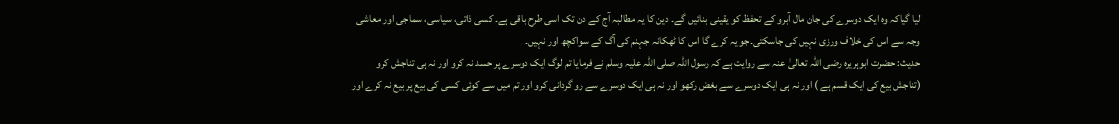لیا گیاکہ وہ ایک دوسرے کی جان مال آبرو کے تحفظ کو یقینی بنائیں گے۔ دین کا یہ مطالبہ آج کے دن تک اسی طرح باقی ہے۔ کسی ذاتی، سیاسی، سماجی اور معاشی وجہ سے اس کی خلاف ورزی نہیں کی جاسکتی۔جو یہ کرے گا اس کا ٹھکانہ جہنم کی آگ کے سواکچھ اور نہیں۔
حدیث: حضرت ابوہریرہ رضی اللہ تعالیٰ عنہ سے روایت ہے کہ رسول اللہ صلی اللہ علیہ وسلم نے فرمایا تم لوگ ایک دوسرے پر حسد نہ کرو اور نہ ہی تناجش کرو (تناجش بیع کی ایک قسم ہے ) اور نہ ہی ایک دوسرے سے بغض رکھو اور نہ ہی ایک دوسرے سے رو گردانی کرو اور تم میں سے کوئی کسی کی بیع پر بیع نہ کرے اور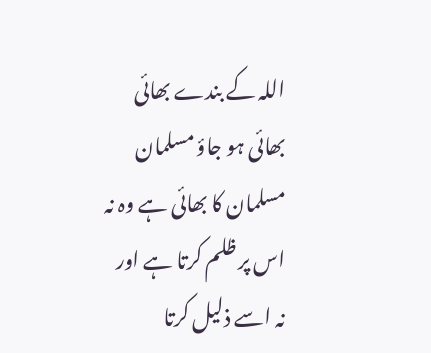اللہ کے بندے بھائی بھائی ہو جاؤ مسلمان مسلمان کا بھائی ہے وہ نہ اس پر ظلم کرتا ہے اور نہ اسے ذلیل کرتا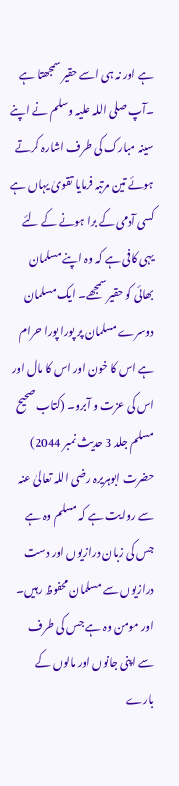ہے اور نہ ہی اسے حقیر سمجھتا ہے ۔آپ صلی اللہ علیہ وسلم نے اپنے سینہ مبارک کی طرف اشارہ کرتے ہوئے تین مرتبہ فرمایا تقویٰ یہاں ہے کسی آدمی کے برا ہونے کے لئے یہی کافی ہے کہ وہ اپنے مسلمان بھائی کو حقیر سمجھے۔ ایک مسلمان دوسرے مسلمان پر پورا پورا حرام ہے اس کا خون اور اس کا مال اور اس کی عزت و آبرو۔ (کتاب صحیح مسلم جلد 3 حدیث نمبر 2044)
حضرت ابوہریرہ رضی اللہ تعالیٰ عنہ سے روایت ہے کہ مسلم وہ ہے جس کی زبان درازیوں اور دست درازیوں سے مسلمان محفوظ رہیں۔ اور مومن وہ ہے جس کی طرف سے اپنی جانوں اور مالوں کے بارے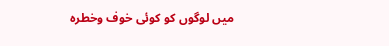میں لوگوں کو کوئی خوف وخطرہ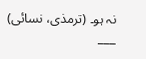نہ ہو۔ (ترمذی، نسائی)
___